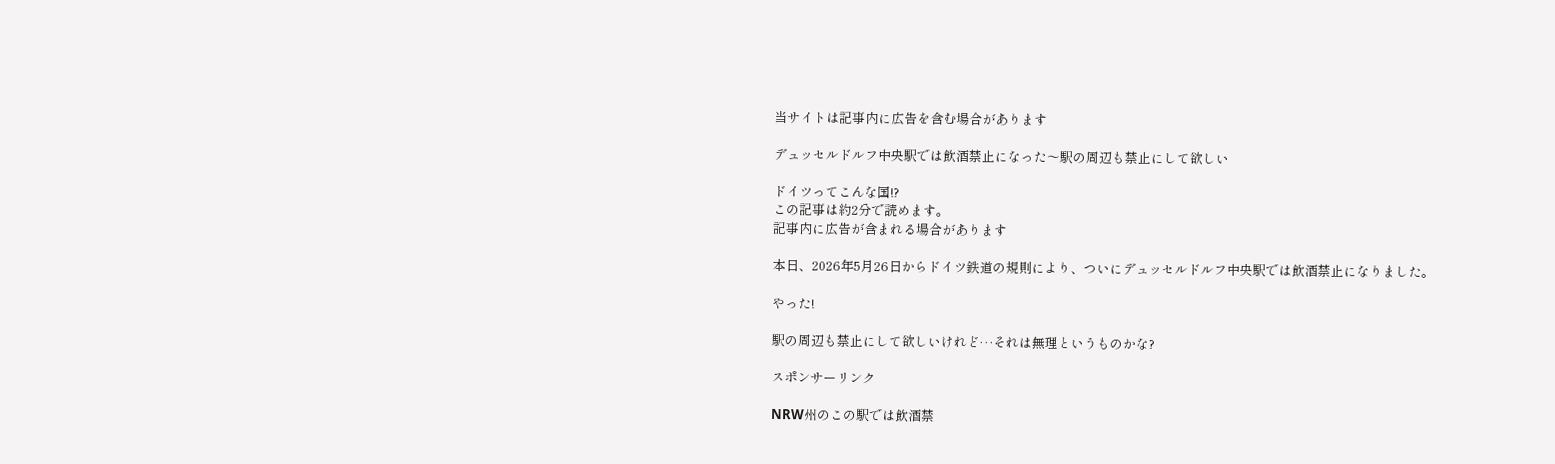当サイトは記事内に広告を含む場合があります

デュッセルドルフ中央駅では飲酒禁止になった〜駅の周辺も禁止にして欲しい

ドイツってこんな国!?
この記事は約2分で読めます。
記事内に広告が含まれる場合があります

本日、2026年5月26日からドイツ鉄道の規則により、ついにデュッセルドルフ中央駅では飲酒禁止になりました。

やった!

駅の周辺も禁止にして欲しいけれど…それは無理というものかな?

スポンサーリンク

NRW州のこの駅では飲酒禁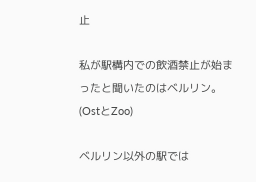止

私が駅構内での飲酒禁止が始まったと聞いたのはベルリン。(OstとZoo)

ベルリン以外の駅では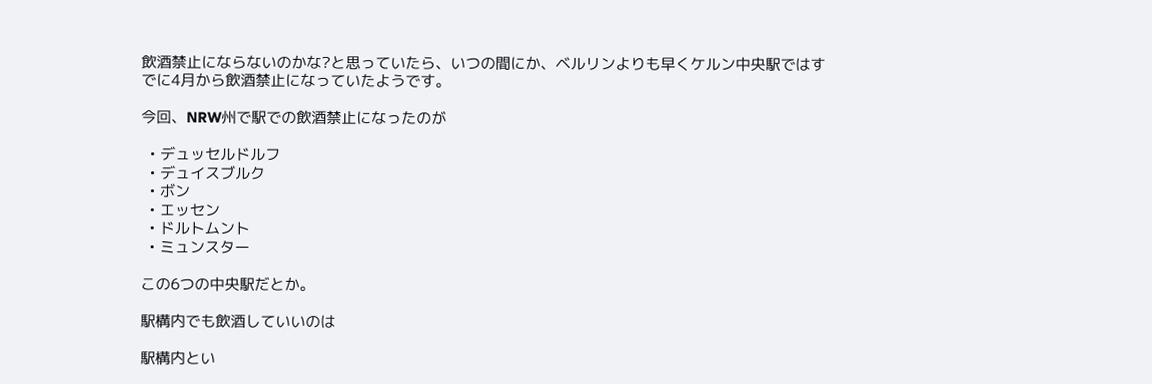飲酒禁止にならないのかな?と思っていたら、いつの間にか、ベルリンよりも早くケルン中央駅ではすでに4月から飲酒禁止になっていたようです。

今回、NRW州で駅での飲酒禁止になったのが

  • デュッセルドルフ
  • デュイスブルク
  • ボン
  • エッセン
  • ドルトムント
  • ミュンスター

この6つの中央駅だとか。

駅構内でも飲酒していいのは

駅構内とい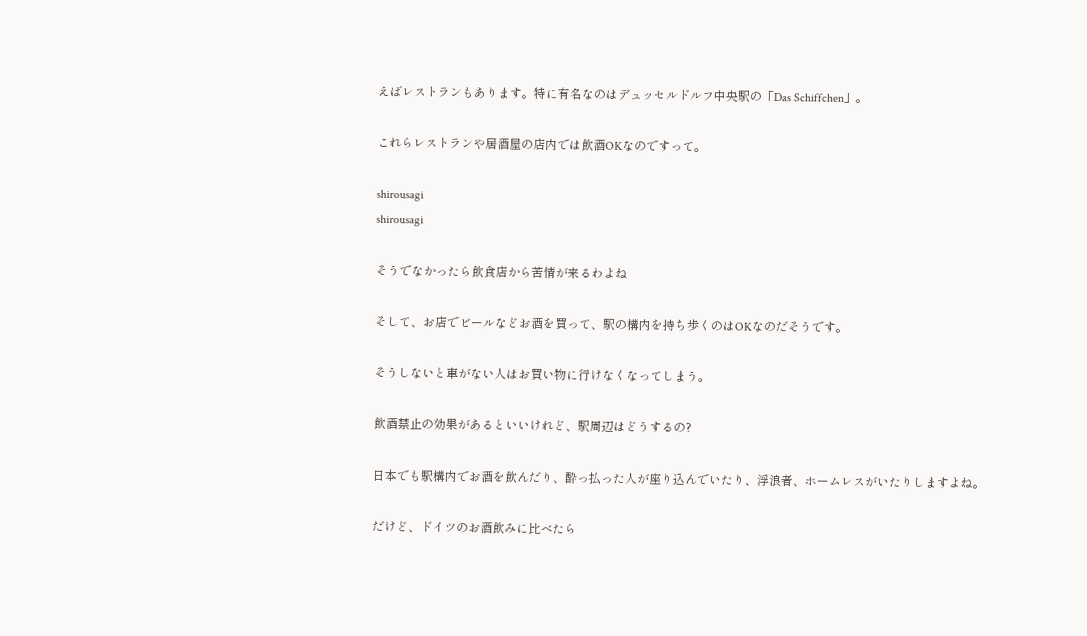えばレストランもあります。特に有名なのはデュッセルドルフ中央駅の「Das Schiffchen」。

これらレストランや居酒屋の店内では飲酒OKなのですって。

shirousagi
shirousagi

そうでなかったら飲食店から苦情が来るわよね

そして、お店でビールなどお酒を買って、駅の構内を持ち歩くのはOKなのだそうです。

そうしないと車がない人はお買い物に行けなくなってしまう。

飲酒禁止の効果があるといいけれど、駅周辺はどうするの?

日本でも駅構内でお酒を飲んだり、酔っ払った人が座り込んでいたり、浮浪者、ホームレスがいたりしますよね。

だけど、ドイツのお酒飲みに比べたら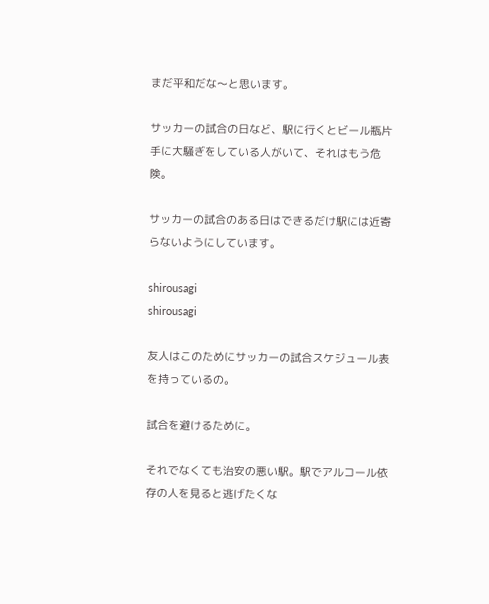まだ平和だな〜と思います。

サッカーの試合の日など、駅に行くとビール瓶片手に大騒ぎをしている人がいて、それはもう危険。

サッカーの試合のある日はできるだけ駅には近寄らないようにしています。

shirousagi
shirousagi

友人はこのためにサッカーの試合スケジュール表を持っているの。

試合を避けるために。

それでなくても治安の悪い駅。駅でアルコール依存の人を見ると逃げたくな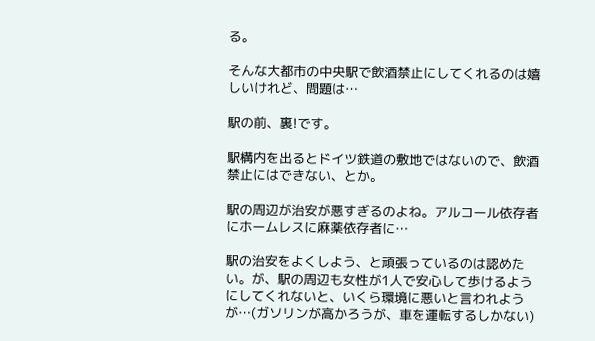る。

そんな大都市の中央駅で飲酒禁止にしてくれるのは嬉しいけれど、問題は…

駅の前、裏!です。

駅構内を出るとドイツ鉄道の敷地ではないので、飲酒禁止にはできない、とか。

駅の周辺が治安が悪すぎるのよね。アルコール依存者にホームレスに麻薬依存者に…

駅の治安をよくしよう、と頑張っているのは認めたい。が、駅の周辺も女性が1人で安心して歩けるようにしてくれないと、いくら環境に悪いと言われようが…(ガソリンが高かろうが、車を運転するしかない)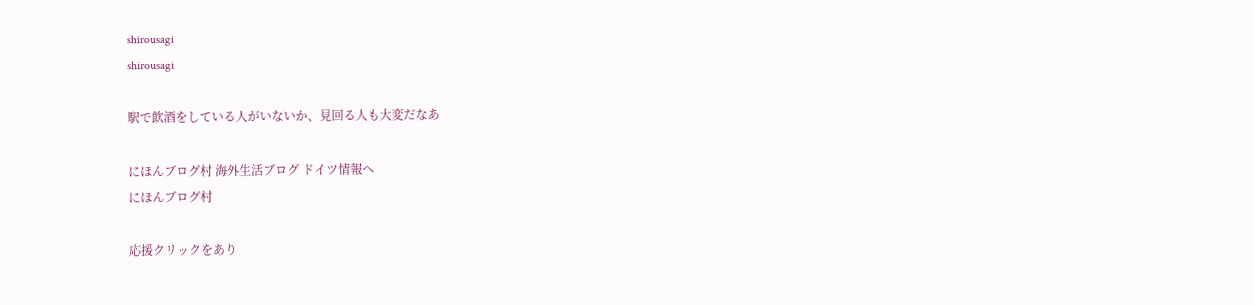shirousagi
shirousagi

駅で飲酒をしている人がいないか、見回る人も大変だなあ

にほんブログ村 海外生活ブログ ドイツ情報へ
にほんブログ村

応援クリックをあり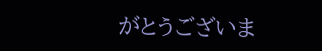がとうございま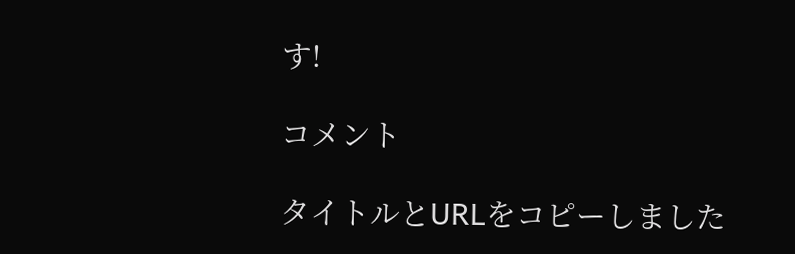す!

コメント

タイトルとURLをコピーしました